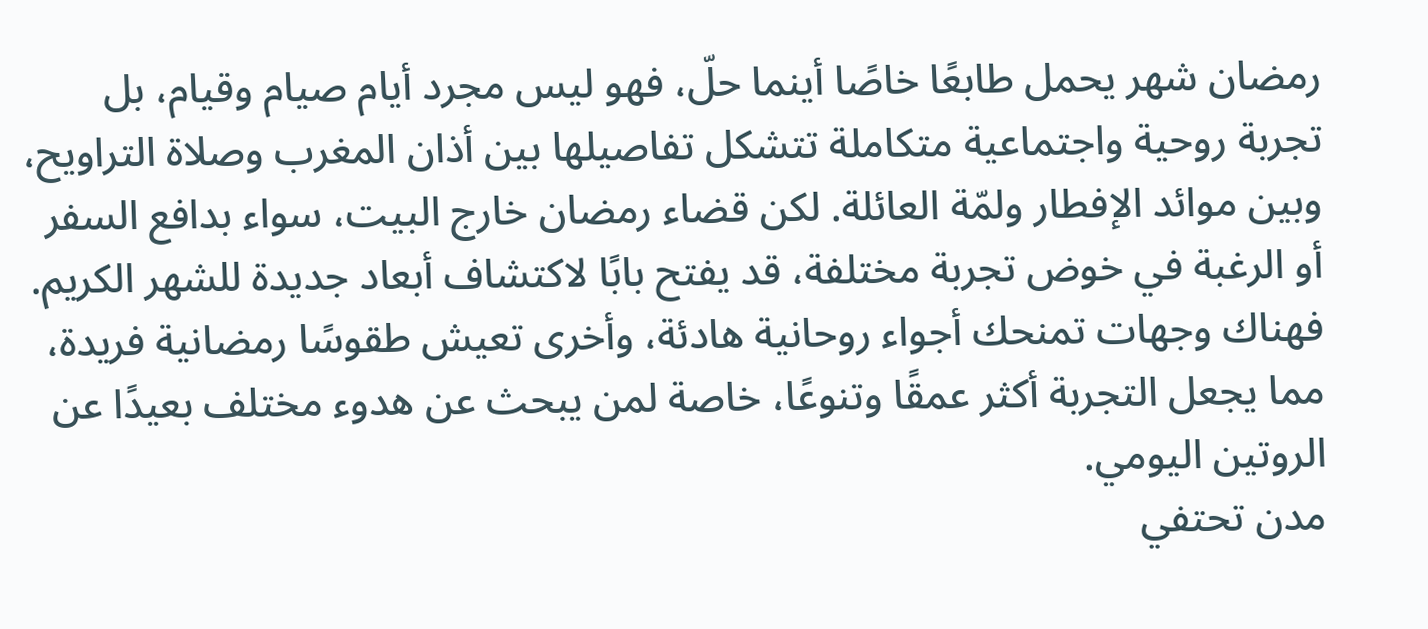رمضان شهر يحمل طابعًا خاصًا أينما حلّ، فهو ليس مجرد أيام صيام وقيام، بل تجربة روحية واجتماعية متكاملة تتشكل تفاصيلها بين أذان المغرب وصلاة التراويح، وبين موائد الإفطار ولمّة العائلة. لكن قضاء رمضان خارج البيت، سواء بدافع السفر أو الرغبة في خوض تجربة مختلفة، قد يفتح بابًا لاكتشاف أبعاد جديدة للشهر الكريم. فهناك وجهات تمنحك أجواء روحانية هادئة، وأخرى تعيش طقوسًا رمضانية فريدة، مما يجعل التجربة أكثر عمقًا وتنوعًا، خاصة لمن يبحث عن هدوء مختلف بعيدًا عن الروتين اليومي.
مدن تحتفي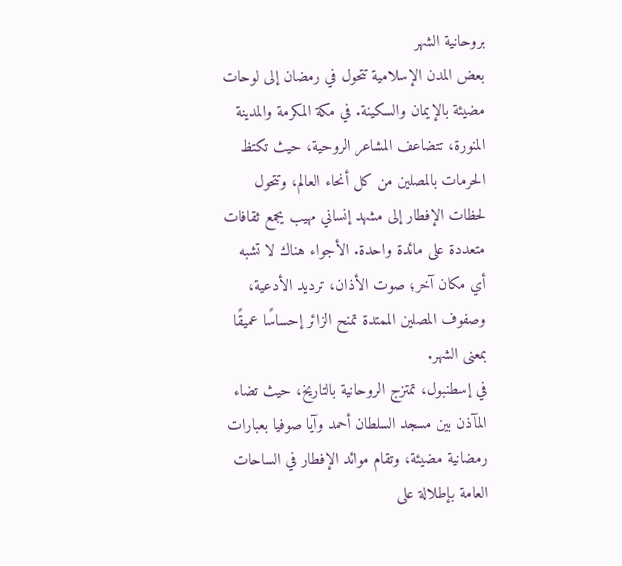بروحانية الشهر
بعض المدن الإسلامية تتحول في رمضان إلى لوحات مضيئة بالإيمان والسكينة. في مكة المكرمة والمدينة المنورة، تتضاعف المشاعر الروحية، حيث تكتظ الحرمات بالمصلين من كل أنحاء العالم، وتتحول لحظات الإفطار إلى مشهد إنساني مهيب يجمع ثقافات متعددة على مائدة واحدة. الأجواء هناك لا تشبه أي مكان آخر؛ صوت الأذان، ترديد الأدعية، وصفوف المصلين الممتدة تمنح الزائر إحساسًا عميقًا بمعنى الشهر.
في إسطنبول، تمتزج الروحانية بالتاريخ، حيث تضاء المآذن بين مسجد السلطان أحمد وآيا صوفيا بعبارات رمضانية مضيئة، وتقام موائد الإفطار في الساحات العامة بإطلالة على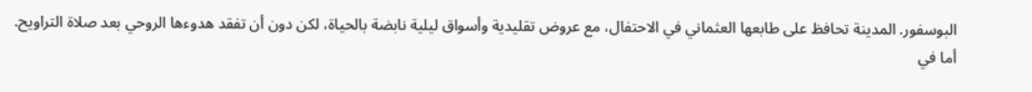البوسفور. المدينة تحافظ على طابعها العثماني في الاحتفال، مع عروض تقليدية وأسواق ليلية نابضة بالحياة، لكن دون أن تفقد هدوءها الروحي بعد صلاة التراويح.
أما في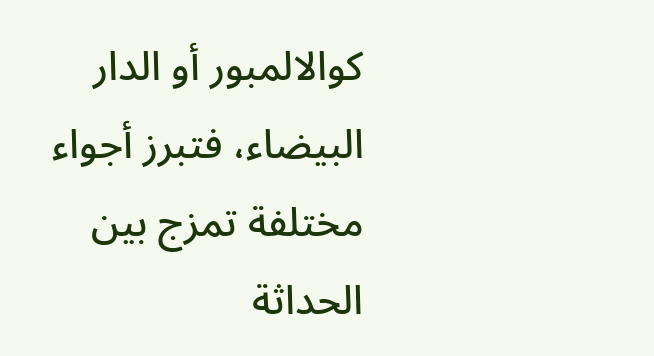كوالالمبور أو الدار البيضاء، فتبرز أجواء مختلفة تمزج بين الحداثة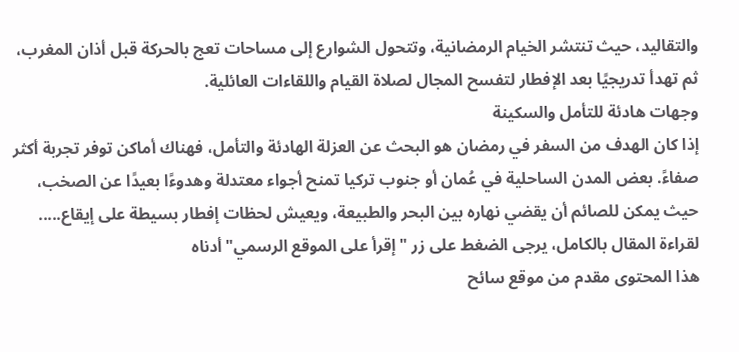والتقاليد، حيث تنتشر الخيام الرمضانية، وتتحول الشوارع إلى مساحات تعج بالحركة قبل أذان المغرب، ثم تهدأ تدريجيًا بعد الإفطار لتفسح المجال لصلاة القيام واللقاءات العائلية.
وجهات هادئة للتأمل والسكينة
إذا كان الهدف من السفر في رمضان هو البحث عن العزلة الهادئة والتأمل، فهناك أماكن توفر تجربة أكثر صفاءً. بعض المدن الساحلية في عُمان أو جنوب تركيا تمنح أجواء معتدلة وهدوءًا بعيدًا عن الصخب، حيث يمكن للصائم أن يقضي نهاره بين البحر والطبيعة، ويعيش لحظات إفطار بسيطة على إيقاع.....
لقراءة المقال بالكامل، يرجى الضغط على زر "إقرأ على الموقع الرسمي" أدناه
هذا المحتوى مقدم من موقع سائح